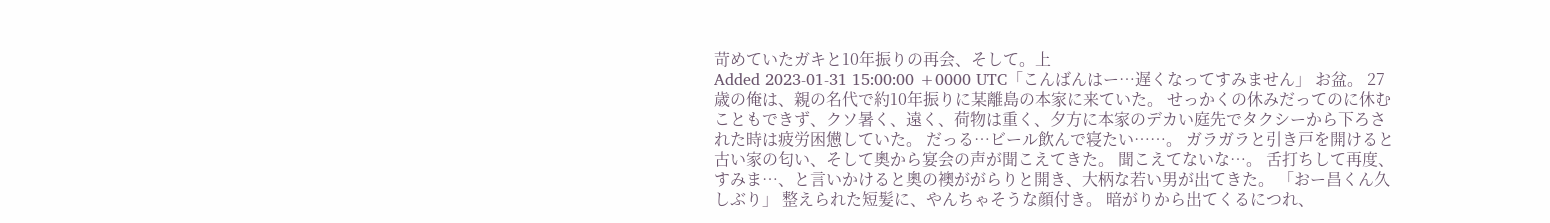苛めていたガキと10年振りの再会、そして。上
Added 2023-01-31 15:00:00 +0000 UTC「こんばんはー…遅くなってすみません」 お盆。 27歳の俺は、親の名代で約10年振りに某離島の本家に来ていた。 せっかくの休みだってのに休むこともできず、クソ暑く、遠く、荷物は重く、夕方に本家のデカい庭先でタクシーから下ろされた時は疲労困憊していた。 だっる…ビール飲んで寝たい……。 ガラガラと引き戸を開けると古い家の匂い、そして奧から宴会の声が聞こえてきた。 聞こえてないな…。 舌打ちして再度、すみま…、と言いかけると奧の襖ががらりと開き、大柄な若い男が出てきた。 「おー昌くん久しぶり」 整えられた短髪に、やんちゃそうな顔付き。 暗がりから出てくるにつれ、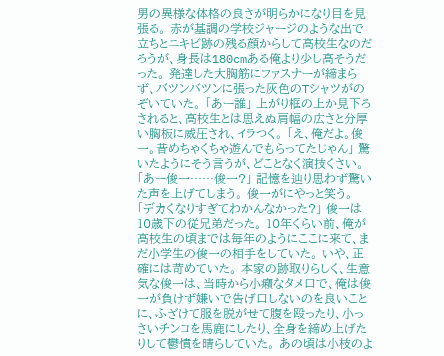男の異様な体格の良さが明らかになり目を見張る。 赤が基調の学校ジャージのような出で立ちとニキビ跡の残る顔からして高校生なのだろうが、身長は180cmある俺より少し高そうだった。 発達した大胸筋にファスナーが締まらず、バツンバツンに張った灰色のTシャツがのぞいていた。 「あー誰」 上がり框の上か見下ろされると、高校生とは思えぬ肩幅の広さと分厚い胸板に威圧され、イラつく。 「え、俺だよ。俊一。昔めちゃくちゃ遊んでもらってたじゃん」 驚いたようにそう言うが、どことなく演技くさい。 「あー俊一……俊一?」 記憶を辿り思わず驚いた声を上げてしまう。 俊一がにやっと笑う。 「デカくなりすぎてわかんなかった?」 俊一は10歳下の従兄弟だった。 10年くらい前、俺が高校生の頃までは毎年のようにここに来て、まだ小学生の俊一の相手をしていた。 いや、正確には苛めていた。 本家の跡取りらしく、生意気な俊一は、当時から小癪なタメ口で、俺は俊一が負けず嫌いで告げ口しないのを良いことに、ふざけて服を脱がせて腹を殴ったり、小っさいチンコを馬鹿にしたり、全身を締め上げたりして鬱憤を晴らしていた。 あの頃は小枝のよ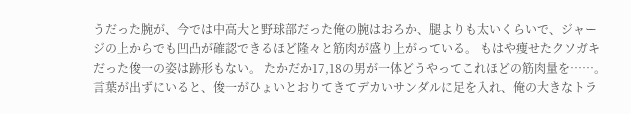うだった腕が、今では中高大と野球部だった俺の腕はおろか、腿よりも太いくらいで、ジャージの上からでも凹凸が確認できるほど隆々と筋肉が盛り上がっている。 もはや痩せたクソガキだった俊一の姿は跡形もない。 たかだか17,18の男が一体どうやってこれほどの筋肉量を……。 言葉が出ずにいると、俊一がひょいとおりてきてデカいサンダルに足を入れ、俺の大きなトラ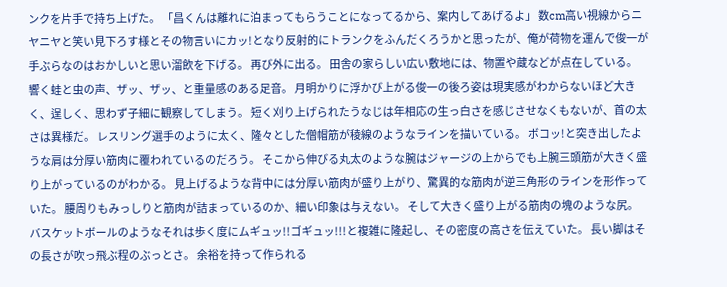ンクを片手で持ち上げた。 「昌くんは離れに泊まってもらうことになってるから、案内してあげるよ」 数cm高い視線からニヤニヤと笑い見下ろす様とその物言いにカッ!となり反射的にトランクをふんだくろうかと思ったが、俺が荷物を運んで俊一が手ぶらなのはおかしいと思い溜飲を下げる。 再び外に出る。 田舎の家らしい広い敷地には、物置や蔵などが点在している。 響く蛙と虫の声、ザッ、ザッ、と重量感のある足音。 月明かりに浮かび上がる俊一の後ろ姿は現実感がわからないほど大きく、逞しく、思わず子細に観察してしまう。 短く刈り上げられたうなじは年相応の生っ白さを感じさせなくもないが、首の太さは異様だ。 レスリング選手のように太く、隆々とした僧帽筋が稜線のようなラインを描いている。 ボコッ!と突き出したような肩は分厚い筋肉に覆われているのだろう。 そこから伸びる丸太のような腕はジャージの上からでも上腕三頭筋が大きく盛り上がっているのがわかる。 見上げるような背中には分厚い筋肉が盛り上がり、驚異的な筋肉が逆三角形のラインを形作っていた。 腰周りもみっしりと筋肉が詰まっているのか、細い印象は与えない。 そして大きく盛り上がる筋肉の塊のような尻。 バスケットボールのようなそれは歩く度にムギュッ!!ゴギュッ!!!と複雑に隆起し、その密度の高さを伝えていた。 長い脚はその長さが吹っ飛ぶ程のぶっとさ。 余裕を持って作られる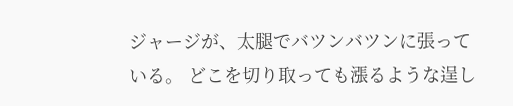ジャージが、太腿でバツンバツンに張っている。 どこを切り取っても漲るような逞し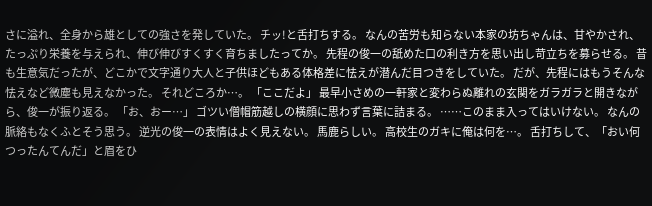さに溢れ、全身から雄としての強さを発していた。 チッ!と舌打ちする。 なんの苦労も知らない本家の坊ちゃんは、甘やかされ、たっぷり栄養を与えられ、伸び伸びすくすく育ちましたってか。 先程の俊一の舐めた口の利き方を思い出し苛立ちを募らせる。 昔も生意気だったが、どこかで文字通り大人と子供ほどもある体格差に怯えが潜んだ目つきをしていた。 だが、先程にはもうそんな怯えなど微塵も見えなかった。 それどころか…。 「ここだよ」 最早小さめの一軒家と変わらぬ離れの玄関をガラガラと開きながら、俊一が振り返る。 「お、おー…」 ゴツい僧帽筋越しの横顔に思わず言葉に詰まる。 ……このまま入ってはいけない。 なんの脈絡もなくふとそう思う。 逆光の俊一の表情はよく見えない。 馬鹿らしい。 高校生のガキに俺は何を…。 舌打ちして、「おい何つったんてんだ」と眉をひ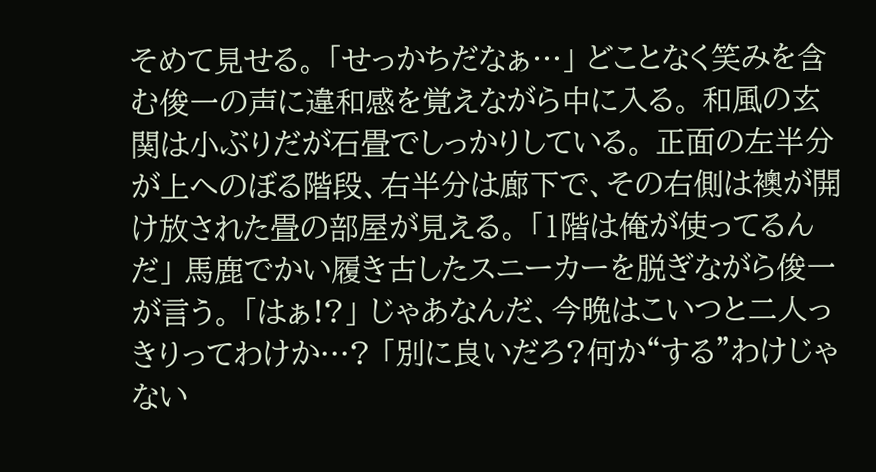そめて見せる。 「せっかちだなぁ…」 どことなく笑みを含む俊一の声に違和感を覚えながら中に入る。 和風の玄関は小ぶりだが石畳でしっかりしている。 正面の左半分が上へのぼる階段、右半分は廊下で、その右側は襖が開け放された畳の部屋が見える。 「1階は俺が使ってるんだ」 馬鹿でかい履き古したスニーカーを脱ぎながら俊一が言う。 「はぁ!?」 じゃあなんだ、今晩はこいつと二人っきりってわけか…? 「別に良いだろ?何か“する”わけじゃない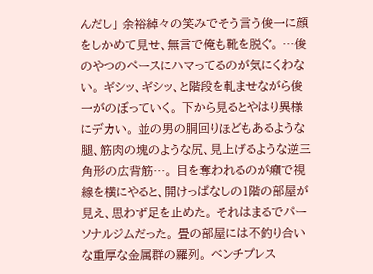んだし」 余裕綽々の笑みでそう言う俊一に顔をしかめて見せ、無言で俺も靴を脱ぐ。 …俊のやつのペースにハマってるのが気にくわない。 ギシッ、ギシッ、と階段を軋ませながら俊一がのぼっていく。 下から見るとやはり異様にデカい。 並の男の胴回りほどもあるような腿、筋肉の塊のような尻、見上げるような逆三角形の広背筋…。 目を奪われるのが癪で視線を横にやると、開けっぱなしの1階の部屋が見え、思わず足を止めた。 それはまるでパーソナルジムだった。 畳の部屋には不釣り合いな重厚な金属群の羅列。 ベンチプレス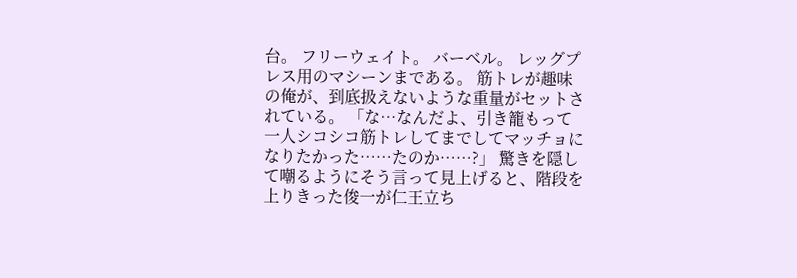台。 フリーウェイト。 バーベル。 レッグプレス用のマシーンまである。 筋トレが趣味の俺が、到底扱えないような重量がセットされている。 「な…なんだよ、引き籠もって一人シコシコ筋トレしてまでしてマッチョになりたかった……たのか……?」 驚きを隠して嘲るようにそう言って見上げると、階段を上りきった俊一が仁王立ち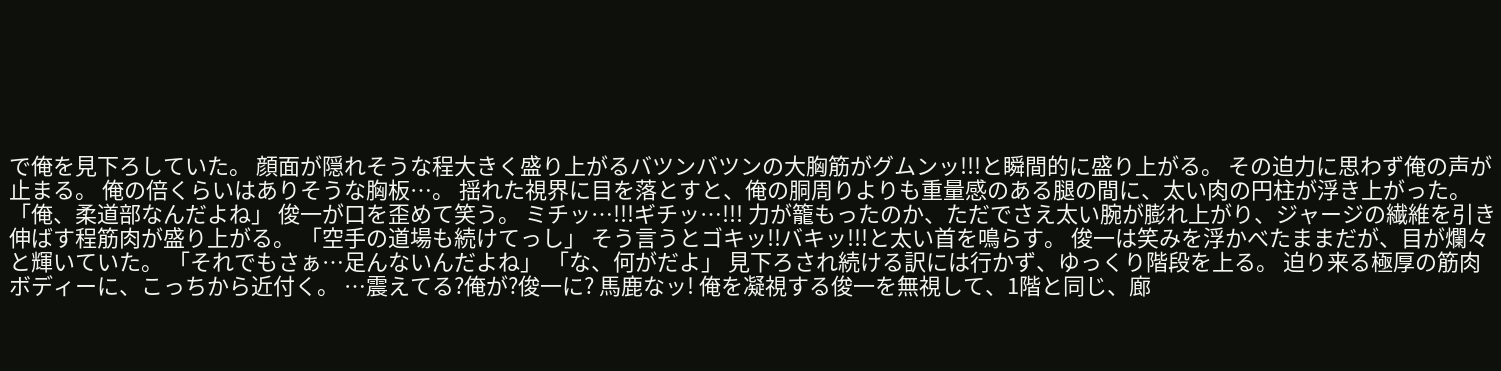で俺を見下ろしていた。 顔面が隠れそうな程大きく盛り上がるバツンバツンの大胸筋がグムンッ!!!と瞬間的に盛り上がる。 その迫力に思わず俺の声が止まる。 俺の倍くらいはありそうな胸板…。 揺れた視界に目を落とすと、俺の胴周りよりも重量感のある腿の間に、太い肉の円柱が浮き上がった。 「俺、柔道部なんだよね」 俊一が口を歪めて笑う。 ミチッ…!!!ギチッ…!!! 力が籠もったのか、ただでさえ太い腕が膨れ上がり、ジャージの繊維を引き伸ばす程筋肉が盛り上がる。 「空手の道場も続けてっし」 そう言うとゴキッ!!バキッ!!!と太い首を鳴らす。 俊一は笑みを浮かべたままだが、目が爛々と輝いていた。 「それでもさぁ…足んないんだよね」 「な、何がだよ」 見下ろされ続ける訳には行かず、ゆっくり階段を上る。 迫り来る極厚の筋肉ボディーに、こっちから近付く。 …震えてる?俺が?俊一に? 馬鹿なッ! 俺を凝視する俊一を無視して、1階と同じ、廊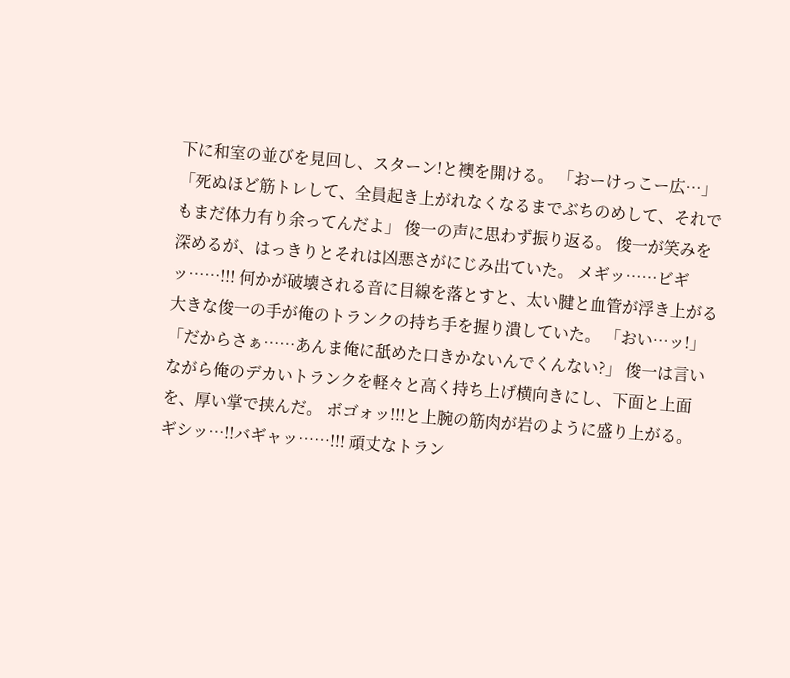下に和室の並びを見回し、スターン!と襖を開ける。 「おーけっこー広…」 「死ぬほど筋トレして、全員起き上がれなくなるまでぶちのめして、それでもまだ体力有り余ってんだよ」 俊一の声に思わず振り返る。 俊一が笑みを深めるが、はっきりとそれは凶悪さがにじみ出ていた。 メギッ……ビギッ……!!! 何かが破壊される音に目線を落とすと、太い腱と血管が浮き上がる大きな俊一の手が俺のトランクの持ち手を握り潰していた。 「おい…ッ!」 「だからさぁ……あんま俺に舐めた口きかないんでくんない?」 俊一は言いながら俺のデカいトランクを軽々と高く持ち上げ横向きにし、下面と上面を、厚い掌で挟んだ。 ボゴォッ!!!と上腕の筋肉が岩のように盛り上がる。 ギシッ…!!バギャッ……!!! 頑丈なトラン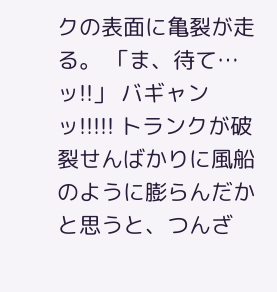クの表面に亀裂が走る。 「ま、待て…ッ!!」 バギャンッ!!!!! トランクが破裂せんばかりに風船のように膨らんだかと思うと、つんざ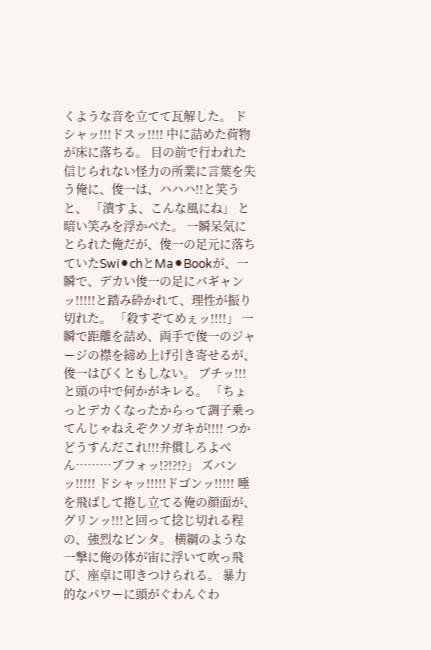くような音を立てて瓦解した。 ドシャッ!!!ドスッ!!!! 中に詰めた荷物が床に落ちる。 目の前で行われた信じられない怪力の所業に言葉を失う俺に、俊一は、ハハハ!!と笑うと、 「潰すよ、こんな風にね」 と暗い笑みを浮かべた。 一瞬呆気にとられた俺だが、俊一の足元に落ちていたSwi⚫chとMa⚫Bookが、一瞬で、デカい俊一の足にバギャンッ!!!!!と踏み砕かれて、理性が振り切れた。 「殺すぞてめぇッ!!!!」 一瞬で距離を詰め、両手で俊一のジャージの襟を締め上げ引き寄せるが、俊一はびくともしない。 ブチッ!!!と頭の中で何かがキレる。 「ちょっとデカくなったからって調子乗ってんじゃねえぞクソガキが!!!! つかどうすんだこれ!!!弁償しろよべん………ブフォッ!?!?!?」 ズバンッ!!!!! ドシャッ!!!!!ドゴンッ!!!!! 唾を飛ばして捲し立てる俺の顔面が、グリンッ!!!と回って捻じ切れる程の、強烈なビンタ。 横綱のような一撃に俺の体が宙に浮いて吹っ飛び、座卓に叩きつけられる。 暴力的なパワーに頭がぐわんぐわ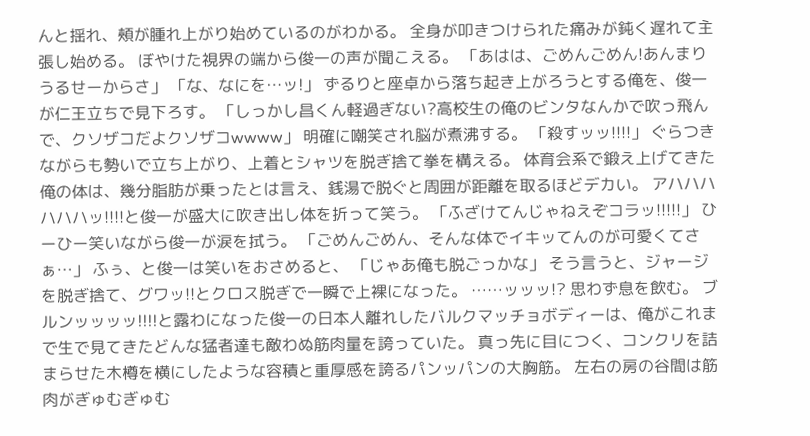んと揺れ、頰が腫れ上がり始めているのがわかる。 全身が叩きつけられた痛みが鈍く遅れて主張し始める。 ぼやけた視界の端から俊一の声が聞こえる。 「あはは、ごめんごめん!あんまりうるせーからさ」 「な、なにを…ッ!」 ずるりと座卓から落ち起き上がろうとする俺を、俊一が仁王立ちで見下ろす。 「しっかし昌くん軽過ぎない?高校生の俺のビンタなんかで吹っ飛んで、クソザコだよクソザコwwww」 明確に嘲笑され脳が煮沸する。 「殺すッッ!!!!」 ぐらつきながらも勢いで立ち上がり、上着とシャツを脱ぎ捨て拳を構える。 体育会系で鍛え上げてきた俺の体は、幾分脂肪が乗ったとは言え、銭湯で脱ぐと周囲が距離を取るほどデカい。 アハハハハハハッ!!!!と俊一が盛大に吹き出し体を折って笑う。 「ふざけてんじゃねえぞコラッ!!!!!」 ひーひー笑いながら俊一が涙を拭う。 「ごめんごめん、そんな体でイキッてんのが可愛くてさぁ…」 ふぅ、と俊一は笑いをおさめると、 「じゃあ俺も脱ごっかな」 そう言うと、ジャージを脱ぎ捨て、グワッ!!とクロス脱ぎで一瞬で上裸になった。 ……ッッッ!? 思わず息を飲む。 ブルンッッッッ!!!!と露わになった俊一の日本人離れしたバルクマッチョボディーは、俺がこれまで生で見てきたどんな猛者達も敵わぬ筋肉量を誇っていた。 真っ先に目につく、コンクリを詰まらせた木樽を横にしたような容積と重厚感を誇るパンッパンの大胸筋。 左右の房の谷間は筋肉がぎゅむぎゅむ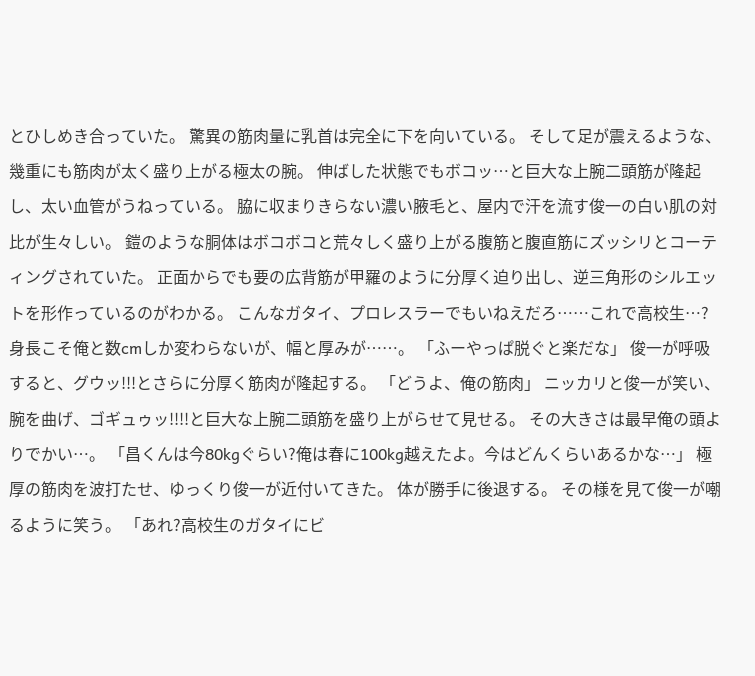とひしめき合っていた。 驚異の筋肉量に乳首は完全に下を向いている。 そして足が震えるような、幾重にも筋肉が太く盛り上がる極太の腕。 伸ばした状態でもボコッ…と巨大な上腕二頭筋が隆起し、太い血管がうねっている。 脇に収まりきらない濃い腋毛と、屋内で汗を流す俊一の白い肌の対比が生々しい。 鎧のような胴体はボコボコと荒々しく盛り上がる腹筋と腹直筋にズッシリとコーティングされていた。 正面からでも要の広背筋が甲羅のように分厚く迫り出し、逆三角形のシルエットを形作っているのがわかる。 こんなガタイ、プロレスラーでもいねえだろ……これで高校生…? 身長こそ俺と数cmしか変わらないが、幅と厚みが……。 「ふーやっぱ脱ぐと楽だな」 俊一が呼吸すると、グウッ!!!とさらに分厚く筋肉が隆起する。 「どうよ、俺の筋肉」 ニッカリと俊一が笑い、腕を曲げ、ゴギュゥッ!!!!と巨大な上腕二頭筋を盛り上がらせて見せる。 その大きさは最早俺の頭よりでかい…。 「昌くんは今80kgぐらい?俺は春に100kg越えたよ。今はどんくらいあるかな…」 極厚の筋肉を波打たせ、ゆっくり俊一が近付いてきた。 体が勝手に後退する。 その様を見て俊一が嘲るように笑う。 「あれ?高校生のガタイにビ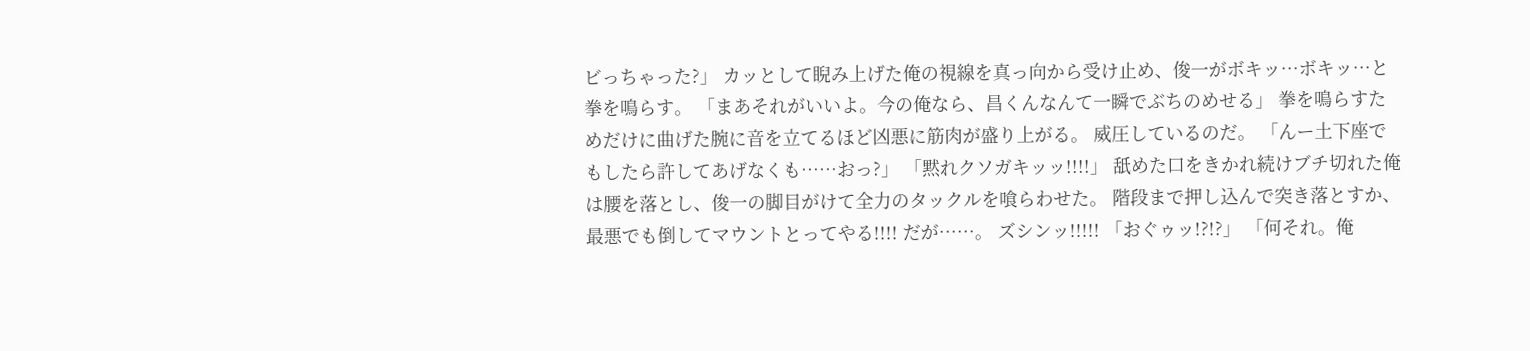ビっちゃった?」 カッとして睨み上げた俺の視線を真っ向から受け止め、俊一がボキッ…ボキッ…と拳を鳴らす。 「まあそれがいいよ。今の俺なら、昌くんなんて一瞬でぶちのめせる」 拳を鳴らすためだけに曲げた腕に音を立てるほど凶悪に筋肉が盛り上がる。 威圧しているのだ。 「んー土下座でもしたら許してあげなくも……おっ?」 「黙れクソガキッッ!!!!」 舐めた口をきかれ続けブチ切れた俺は腰を落とし、俊一の脚目がけて全力のタックルを喰らわせた。 階段まで押し込んで突き落とすか、最悪でも倒してマウントとってやる!!!! だが……。 ズシンッ!!!!! 「おぐゥッ!?!?」 「何それ。俺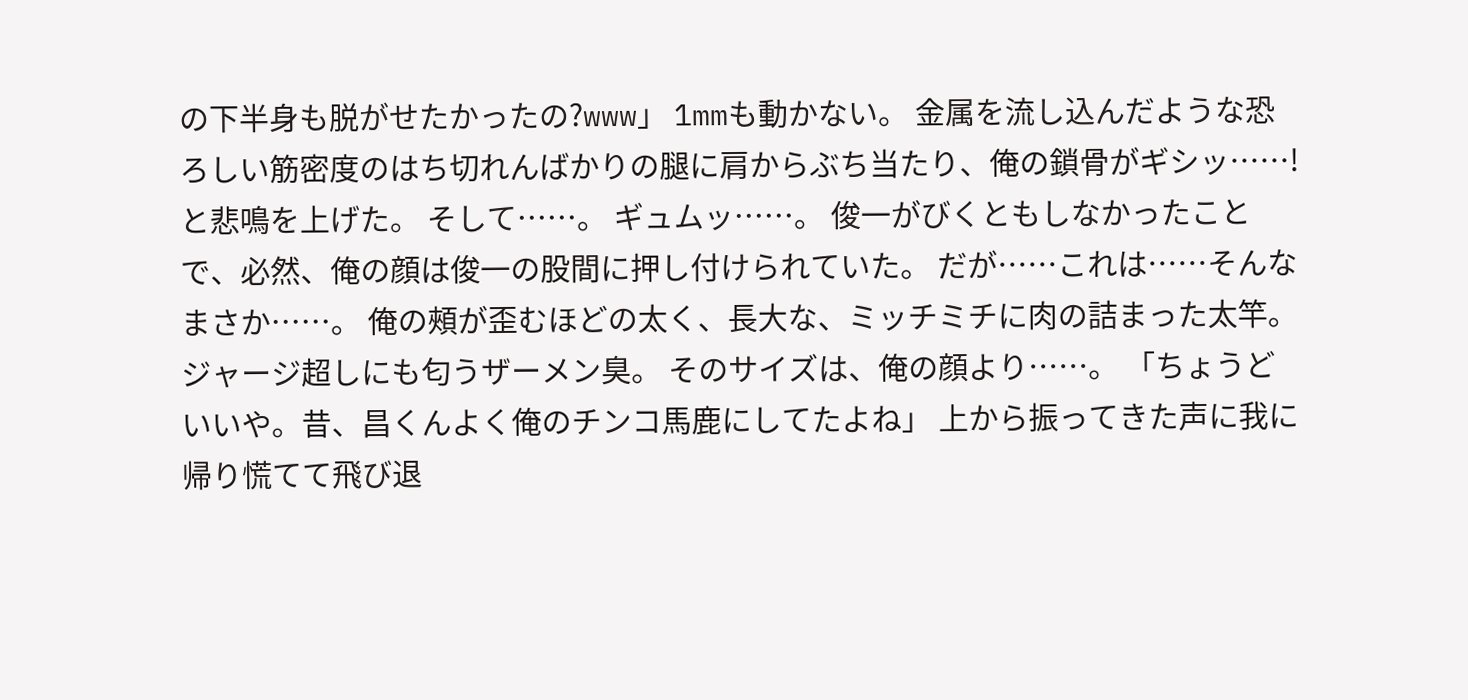の下半身も脱がせたかったの?www」 1mmも動かない。 金属を流し込んだような恐ろしい筋密度のはち切れんばかりの腿に肩からぶち当たり、俺の鎖骨がギシッ……!と悲鳴を上げた。 そして……。 ギュムッ……。 俊一がびくともしなかったことで、必然、俺の顔は俊一の股間に押し付けられていた。 だが……これは……そんなまさか……。 俺の頰が歪むほどの太く、長大な、ミッチミチに肉の詰まった太竿。 ジャージ超しにも匂うザーメン臭。 そのサイズは、俺の顔より……。 「ちょうどいいや。昔、昌くんよく俺のチンコ馬鹿にしてたよね」 上から振ってきた声に我に帰り慌てて飛び退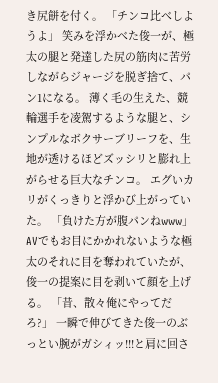き尻餅を付く。 「チンコ比べしようよ」 笑みを浮かべた俊一が、極太の腿と発達した尻の筋肉に苦労しながらジャージを脱ぎ捨て、パン1になる。 薄く毛の生えた、競輪選手を凌駕するような腿と、シンプルなボクサーブリーフを、生地が透けるほどズッシリと膨れ上がらせる巨大なチンコ。 エグいカリがくっきりと浮かび上がっていた。 「負けた方が腹パンねwww」 AVでもお目にかかれないような極太のそれに目を奪われていたが、俊一の提案に目を剥いて顔を上げる。 「昔、散々俺にやってだろ?」 一瞬で伸びてきた俊一のぶっとい腕がガシィッ!!!と肩に回さ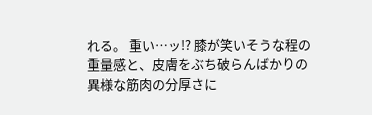れる。 重い…ッ!? 膝が笑いそうな程の重量感と、皮膚をぶち破らんばかりの異様な筋肉の分厚さに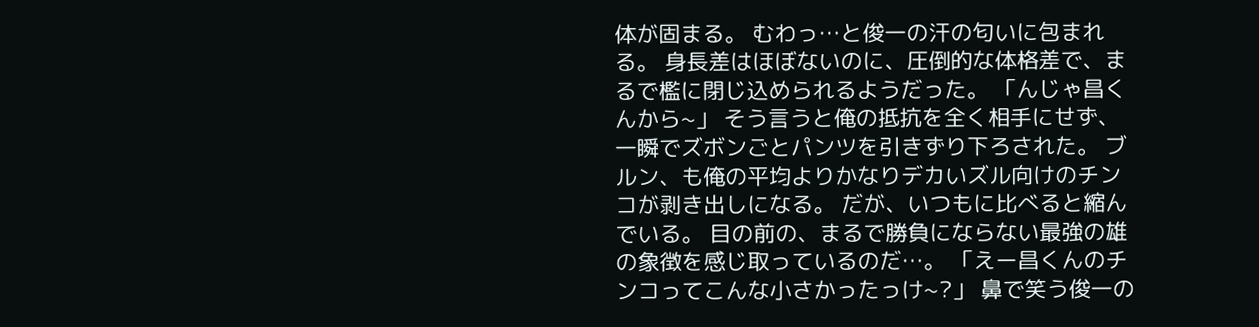体が固まる。 むわっ…と俊一の汗の匂いに包まれる。 身長差はほぼないのに、圧倒的な体格差で、まるで檻に閉じ込められるようだった。 「んじゃ昌くんから~」 そう言うと俺の抵抗を全く相手にせず、一瞬でズボンごとパンツを引きずり下ろされた。 ブルン、も俺の平均よりかなりデカいズル向けのチンコが剥き出しになる。 だが、いつもに比べると縮んでいる。 目の前の、まるで勝負にならない最強の雄の象徴を感じ取っているのだ…。 「えー昌くんのチンコってこんな小さかったっけ~?」 鼻で笑う俊一の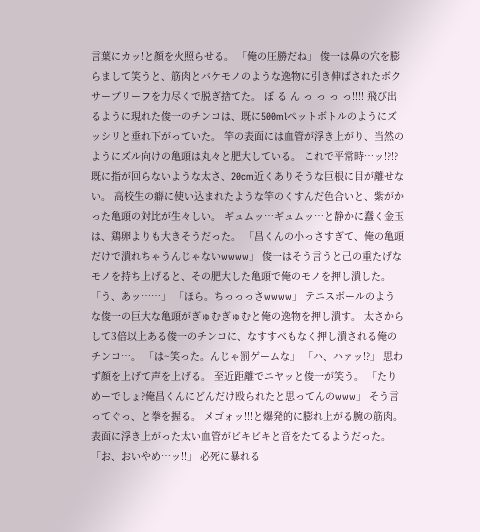言葉にカッ!と顔を火照らせる。 「俺の圧勝だね」 俊一は鼻の穴を膨らまして笑うと、筋肉とバケモノのような逸物に引き伸ばされたボクサーブリーフを力尽くで脱ぎ捨てた。 ぼ る ん っ っ っ っ!!!! 飛び出るように現れた俊一のチンコは、既に500mlペットボトルのようにズッシリと垂れ下がっていた。 竿の表面には血管が浮き上がり、当然のようにズル向けの亀頭は丸々と肥大している。 これで平常時…ッ!?!? 既に指が回らないような太さ、20cm近くありそうな巨根に目が離せない。 高校生の癖に使い込まれたような竿のくすんだ色合いと、紫がかった亀頭の対比が生々しい。 ギュムッ…ギュムッ…と静かに蠢く金玉は、鶏卵よりも大きそうだった。 「昌くんの小っさすぎて、俺の亀頭だけで潰れちゃうんじゃないwwww」 俊一はそう言うと己の重たげなモノを持ち上げると、その肥大した亀頭で俺のモノを押し潰した。 「う、あッ……」 「ほら。ちっっっさwwww」 テニスボールのような俊一の巨大な亀頭がぎゅむぎゅむと俺の逸物を押し潰す。 太さからして3倍以上ある俊一のチンコに、なすすべもなく押し潰される俺のチンコ…。 「は~笑った。んじゃ罰ゲームな」 「ハ、ハァッ!?」 思わず顔を上げて声を上げる。 至近距離でニヤッと俊一が笑う。 「たりめーでしょ?俺昌くんにどんだけ殴られたと思ってんのwww」 そう言ってぐっ、と拳を握る。 メゴォッ!!!と爆発的に膨れ上がる腕の筋肉。 表面に浮き上がった太い血管がビキビキと音をたてるようだった。 「お、おいやめ…ッ!!」 必死に暴れる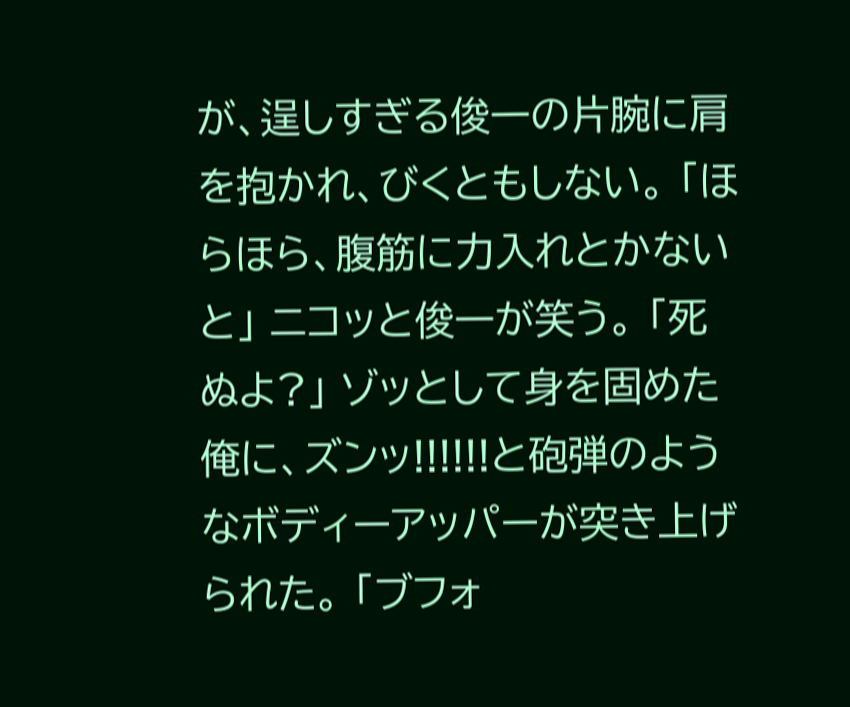が、逞しすぎる俊一の片腕に肩を抱かれ、びくともしない。 「ほらほら、腹筋に力入れとかないと」 ニコッと俊一が笑う。 「死ぬよ?」 ゾッとして身を固めた俺に、ズンッ!!!!!!と砲弾のようなボディーアッパーが突き上げられた。 「ブフォ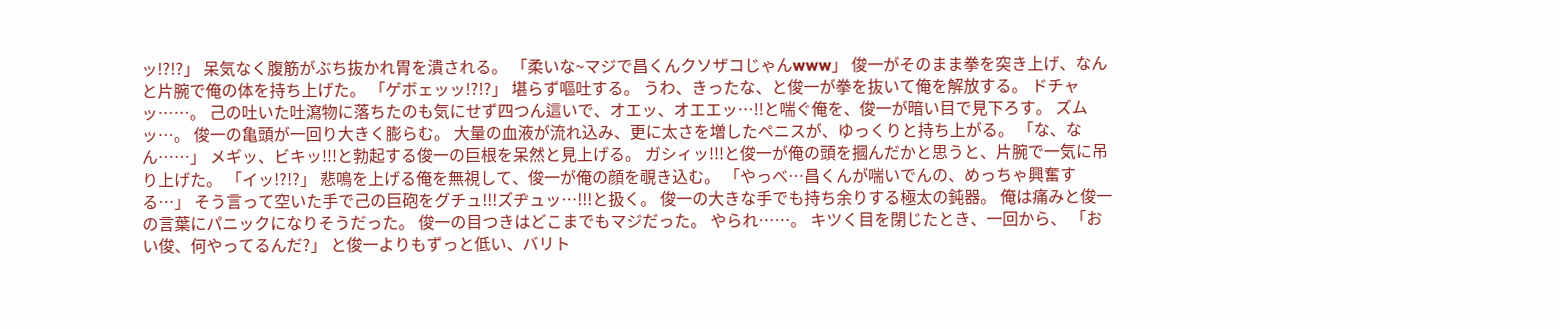ッ!?!?」 呆気なく腹筋がぶち抜かれ胃を潰される。 「柔いな~マジで昌くんクソザコじゃんwww」 俊一がそのまま拳を突き上げ、なんと片腕で俺の体を持ち上げた。 「ゲボェッッ!?!?」 堪らず嘔吐する。 うわ、きったな、と俊一が拳を抜いて俺を解放する。 ドチャッ……。 己の吐いた吐瀉物に落ちたのも気にせず四つん這いで、オエッ、オエエッ…!!と喘ぐ俺を、俊一が暗い目で見下ろす。 ズムッ…。 俊一の亀頭が一回り大きく膨らむ。 大量の血液が流れ込み、更に太さを増したペニスが、ゆっくりと持ち上がる。 「な、なん……」 メギッ、ビキッ!!!と勃起する俊一の巨根を呆然と見上げる。 ガシィッ!!!と俊一が俺の頭を摑んだかと思うと、片腕で一気に吊り上げた。 「イッ!?!?」 悲鳴を上げる俺を無視して、俊一が俺の顔を覗き込む。 「やっべ…昌くんが喘いでんの、めっちゃ興奮する…」 そう言って空いた手で己の巨砲をグチュ!!!ズヂュッ…!!!と扱く。 俊一の大きな手でも持ち余りする極太の鈍器。 俺は痛みと俊一の言葉にパニックになりそうだった。 俊一の目つきはどこまでもマジだった。 やられ……。 キツく目を閉じたとき、一回から、 「おい俊、何やってるんだ?」 と俊一よりもずっと低い、バリト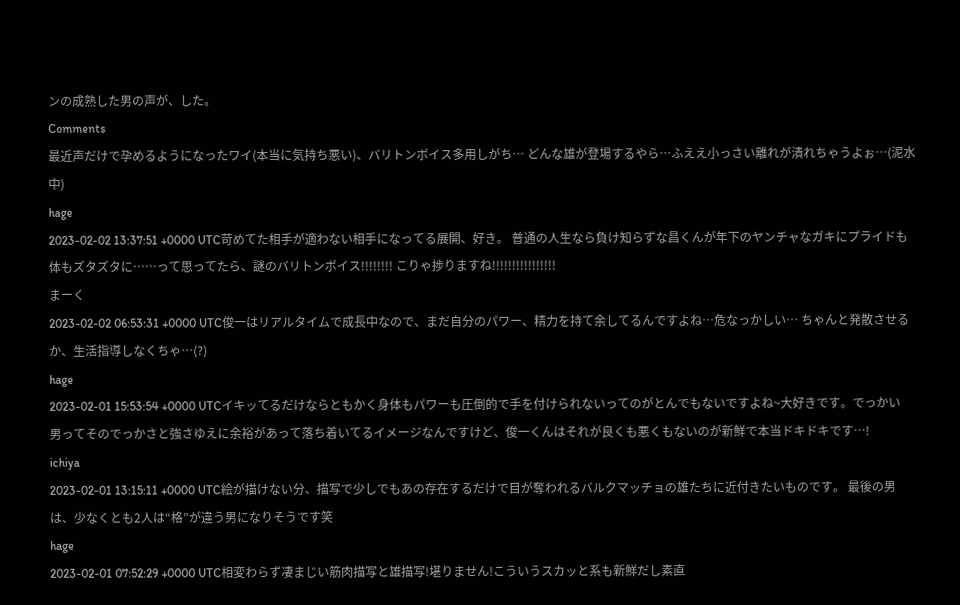ンの成熟した男の声が、した。
Comments
最近声だけで孕めるようになったワイ(本当に気持ち悪い)、バリトンボイス多用しがち… どんな雄が登場するやら…ふええ小っさい離れが潰れちゃうよぉ…(泥水中)
hage
2023-02-02 13:37:51 +0000 UTC苛めてた相手が適わない相手になってる展開、好き。 普通の人生なら負け知らずな昌くんが年下のヤンチャなガキにプライドも体もズタズタに……って思ってたら、謎のバリトンボイス!!!!!!!! こりゃ捗りますね!!!!!!!!!!!!!!!!
まーく
2023-02-02 06:53:31 +0000 UTC俊一はリアルタイムで成長中なので、まだ自分のパワー、精力を持て余してるんですよね…危なっかしい… ちゃんと発散させるか、生活指導しなくちゃ…(?)
hage
2023-02-01 15:53:54 +0000 UTCイキッてるだけならともかく身体もパワーも圧倒的で手を付けられないってのがとんでもないですよね~大好きです。でっかい男ってそのでっかさと強さゆえに余裕があって落ち着いてるイメージなんですけど、俊一くんはそれが良くも悪くもないのが新鮮で本当ドキドキです…!
ichiya
2023-02-01 13:15:11 +0000 UTC絵が描けない分、描写で少しでもあの存在するだけで目が奪われるバルクマッチョの雄たちに近付きたいものです。 最後の男は、少なくとも2人は“格”が違う男になりそうです笑
hage
2023-02-01 07:52:29 +0000 UTC相変わらず凄まじい筋肉描写と雄描写!堪りません!こういうスカッと系も新鮮だし素直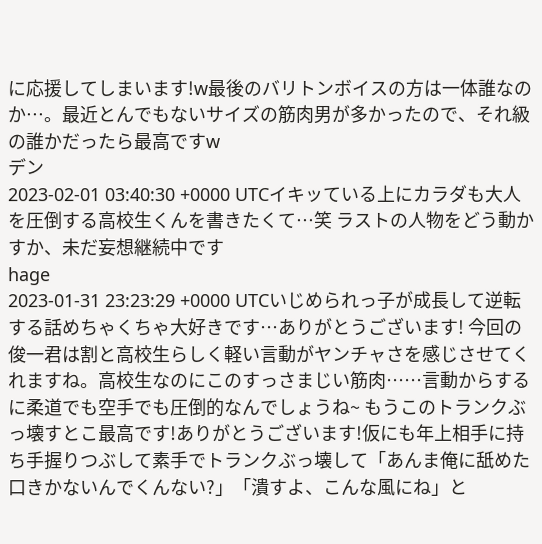に応援してしまいます!w最後のバリトンボイスの方は一体誰なのか…。最近とんでもないサイズの筋肉男が多かったので、それ級の誰かだったら最高ですw
デン
2023-02-01 03:40:30 +0000 UTCイキッている上にカラダも大人を圧倒する高校生くんを書きたくて…笑 ラストの人物をどう動かすか、未だ妄想継続中です
hage
2023-01-31 23:23:29 +0000 UTCいじめられっ子が成長して逆転する話めちゃくちゃ大好きです…ありがとうございます! 今回の俊一君は割と高校生らしく軽い言動がヤンチャさを感じさせてくれますね。高校生なのにこのすっさまじい筋肉……言動からするに柔道でも空手でも圧倒的なんでしょうね~ もうこのトランクぶっ壊すとこ最高です!ありがとうございます!仮にも年上相手に持ち手握りつぶして素手でトランクぶっ壊して「あんま俺に舐めた口きかないんでくんない?」「潰すよ、こんな風にね」と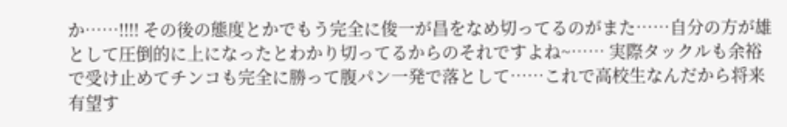か……!!!! その後の態度とかでもう完全に俊一が昌をなめ切ってるのがまた……自分の方が雄として圧倒的に上になったとわかり切ってるからのそれですよね~…… 実際タックルも余裕で受け止めてチンコも完全に勝って腹パン一発で落として……これで高校生なんだから将来有望す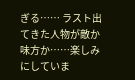ぎる…… ラスト出てきた人物が敵か味方か……楽しみにしていま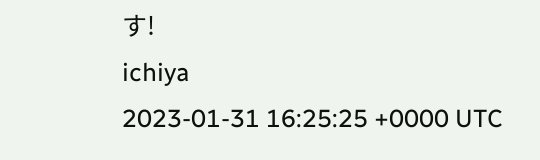す!
ichiya
2023-01-31 16:25:25 +0000 UTC